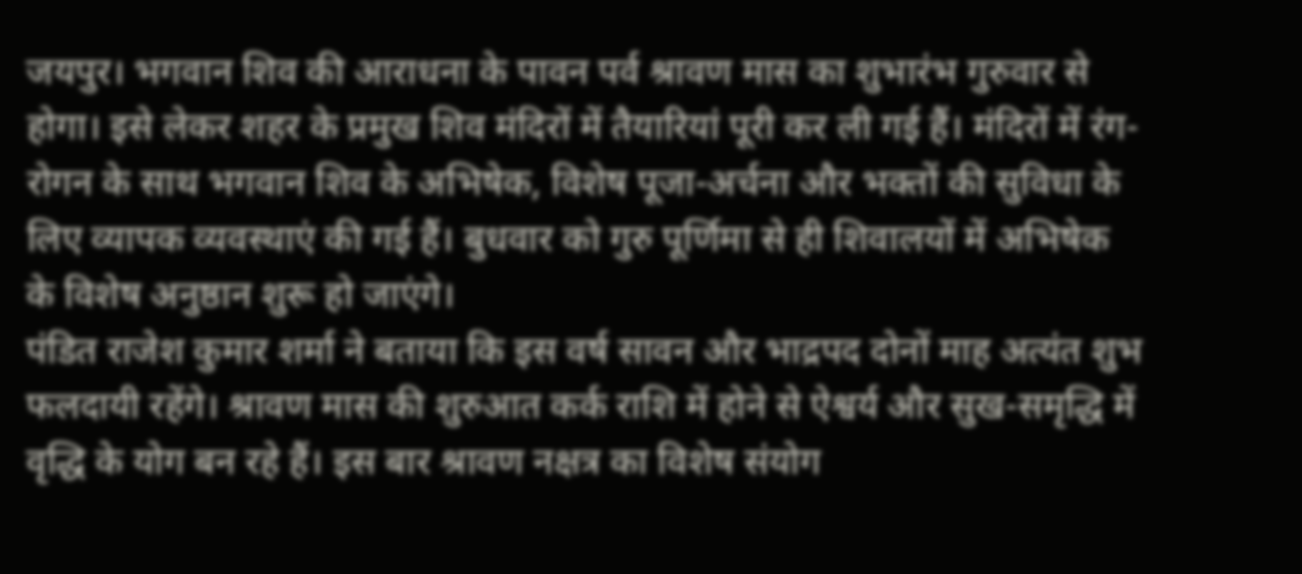जयपुर। भगवान शिव की आराधना के पावन पर्व श्रावण मास का शुभारंभ गुरुवार से होगा। इसे लेकर शहर के प्रमुख शिव मंदिरों में तैयारियां पूरी कर ली गई हैं। मंदिरों में रंग-रोगन के साथ भगवान शिव के अभिषेक, विशेष पूजा-अर्चना और भक्तों की सुविधा के लिए व्यापक व्यवस्थाएं की गई हैं। बुधवार को गुरु पूर्णिमा से ही शिवालयों में अभिषेक के विशेष अनुष्ठान शुरू हो जाएंगे।
पंडित राजेश कुमार शर्मा ने बताया कि इस वर्ष सावन और भाद्रपद दोनों माह अत्यंत शुभ फलदायी रहेंगे। श्रावण मास की शुरुआत कर्क राशि में होने से ऐश्वर्य और सुख-समृद्धि में वृद्धि के योग बन रहे हैं। इस बार श्रावण नक्षत्र का विशेष संयोग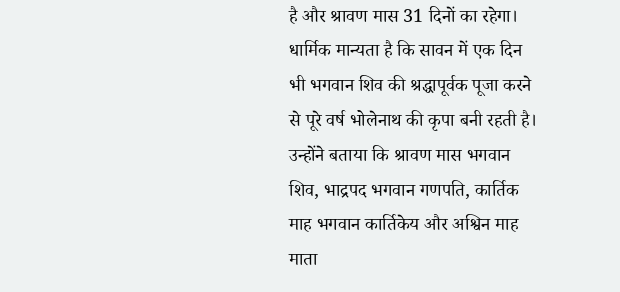है और श्रावण मास 31 दिनों का रहेगा। धार्मिक मान्यता है कि सावन में एक दिन भी भगवान शिव की श्रद्धापूर्वक पूजा करने से पूरे वर्ष भोलेनाथ की कृपा बनी रहती है।
उन्होंने बताया कि श्रावण मास भगवान शिव, भाद्रपद भगवान गणपति, कार्तिक माह भगवान कार्तिकेय और अश्विन माह माता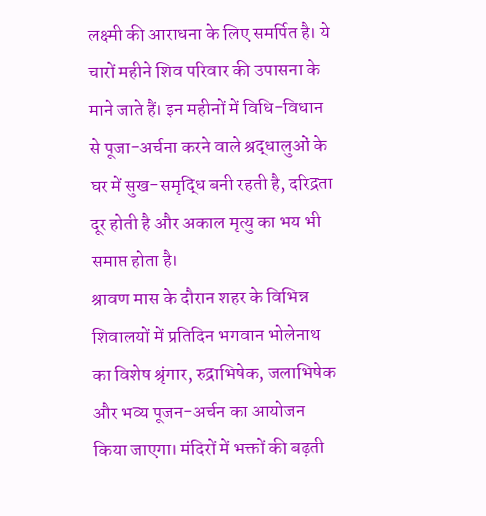लक्ष्मी की आराधना के लिए समर्पित है। ये चारों महीने शिव परिवार की उपासना के माने जाते हैं। इन महीनों में विधि-विधान से पूजा-अर्चना करने वाले श्रद्धालुओं के घर में सुख-समृद्धि बनी रहती है, दरिद्रता दूर होती है और अकाल मृत्यु का भय भी समाप्त होता है।
श्रावण मास के दौरान शहर के विभिन्न शिवालयों में प्रतिदिन भगवान भोलेनाथ का विशेष श्रृंगार, रुद्राभिषेक, जलाभिषेक और भव्य पूजन-अर्चन का आयोजन किया जाएगा। मंदिरों में भक्तों की बढ़ती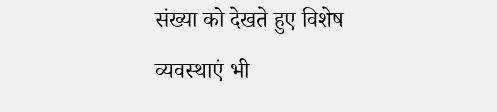संख्या को देखते हुए विशेष व्यवस्थाएं भी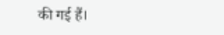की गई हैं।